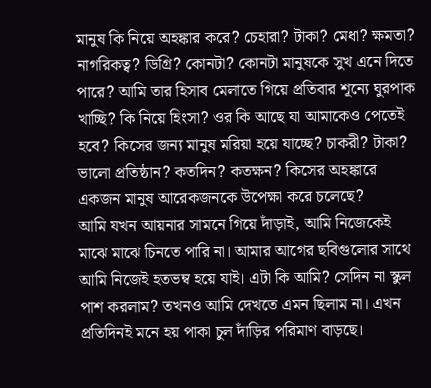মানুষ কি নিয়ে অহঙ্কার করে? চেহারা? টাকা? মেধা? ক্ষমতা? নাগরিকত্ব? ডিগ্রি? কোনটা? কোনটা মানুষকে সুখ এনে দিতে পারে? আমি তার হিসাব মেলাতে গিয়ে প্রতিবার শূন্যে ঘুরপাক খাচ্ছি? কি নিয়ে হিংসা? ওর কি আছে যা আমাকেও পেতেই হবে? কিসের জন্য মানুষ মরিয়া হয়ে যাচ্ছে? চাকরী? টাকা? ভালো প্রতিষ্ঠান? কতদিন? কতক্ষন? কিসের অহঙ্কারে একজন মানুষ আরেকজনকে উপেক্ষা করে চলেছে?
আমি যখন আয়নার সামনে গিয়ে দাঁড়াই, আমি নিজেকেই মাঝে মাঝে চিনতে পারি না। আমার আগের ছবিগুলোর সাথে আমি নিজেই হতভম্ব হয়ে যাই। এটা কি আমি? সেদিন না স্কুল পাশ করলাম? তখনও আমি দেখতে এমন ছিলাম না। এখন প্রতিদিনই মনে হয় পাকা চুল দাঁড়ির পরিমাণ বাড়ছে।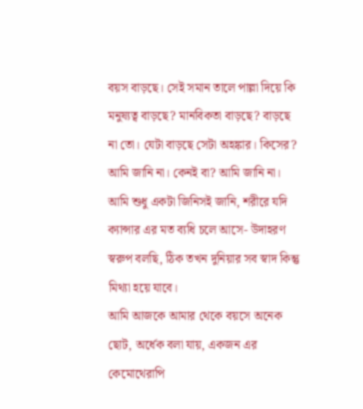বয়স বাড়ছে। সেই সমান তালে পাল্লা দিয়ে কি মনুষ্যত্ব বাড়ছে? মানবিকতা বাড়ছে? বাড়ছে না তো। যেটা বাড়ছে সেটা অহঙ্কার। কিসের? আমি জানি না। কেনই বা? আমি জানি না। আমি শুধু একটা জিনিসই জানি, শরীরে যদি ক্যান্সার এর মত ব্যধি চলে আসে- উদাহরণ স্বরুপ বলছি, ঠিক তখন দুনিয়ার সব স্বাদ কিন্তু মিথ্যা হয়ে যাবে।
আমি আজকে আমার থেকে বয়সে অনেক ছোট, অর্ধেক বলা যায়, একজন এর কেমোথেরাপি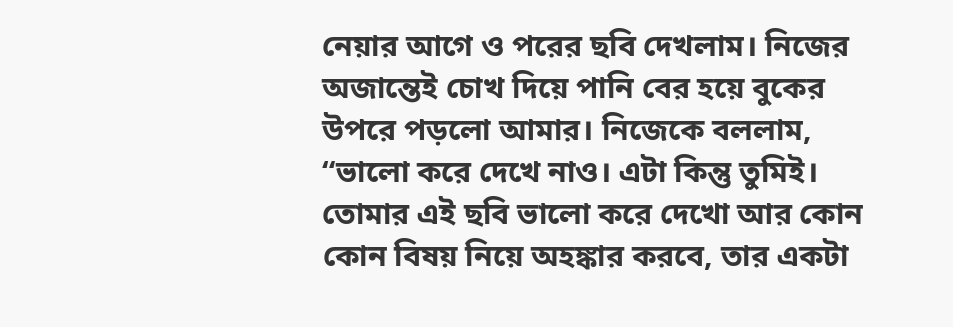নেয়ার আগে ও পরের ছবি দেখলাম। নিজের অজান্তেই চোখ দিয়ে পানি বের হয়ে বুকের উপরে পড়লো আমার। নিজেকে বললাম, “ভালো করে দেখে নাও। এটা কিন্তু তুমিই। তোমার এই ছবি ভালো করে দেখো আর কোন কোন বিষয় নিয়ে অহঙ্কার করবে, তার একটা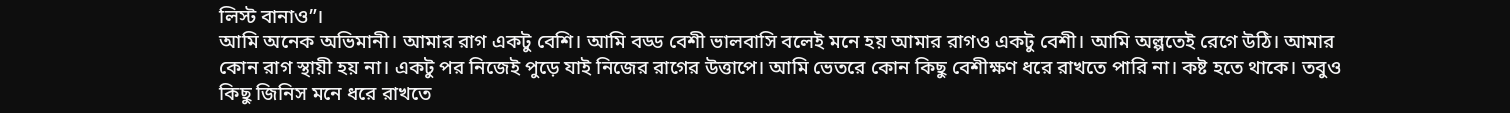লিস্ট বানাও”।
আমি অনেক অভিমানী। আমার রাগ একটু বেশি। আমি বড্ড বেশী ভালবাসি বলেই মনে হয় আমার রাগও একটু বেশী। আমি অল্পতেই রেগে উঠি। আমার কোন রাগ স্থায়ী হয় না। একটু পর নিজেই পুড়ে যাই নিজের রাগের উত্তাপে। আমি ভেতরে কোন কিছু বেশীক্ষণ ধরে রাখতে পারি না। কষ্ট হতে থাকে। তবুও কিছু জিনিস মনে ধরে রাখতে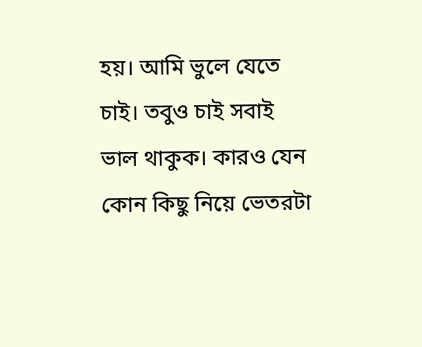হয়। আমি ভুলে যেতে চাই। তবুও চাই সবাই ভাল থাকুক। কারও যেন কোন কিছু নিয়ে ভেতরটা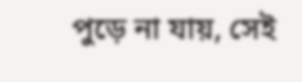পুড়ে না যায়, সেই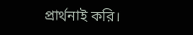প্রার্থনাই করি।